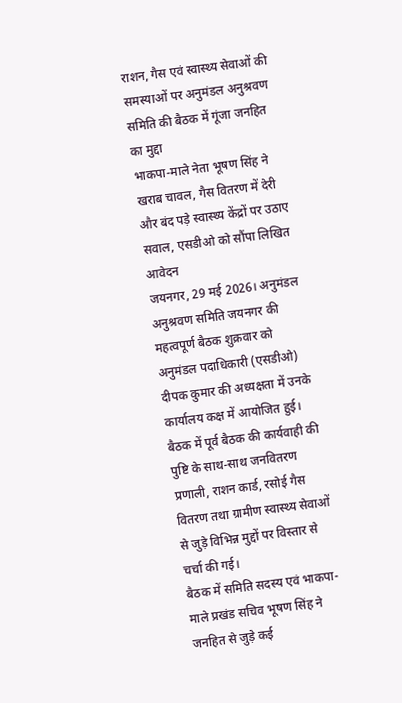राशन, गैस एवं स्वास्थ्य सेवाओं की समस्याओं पर अनुमंडल अनुश्रवण समिति की बैठक में गूंजा जनहित का मुद्दा
भाकपा-माले नेता भूषण सिंह ने खराब चावल, गैस वितरण में देरी और बंद पड़े स्वास्थ्य केंद्रों पर उठाए सवाल, एसडीओ को सौंपा लिखित आवेदन
जयनगर, 29 मई 2026। अनुमंडल अनुश्रवण समिति जयनगर की महत्वपूर्ण बैठक शुक्रवार को अनुमंडल पदाधिकारी (एसडीओ) दीपक कुमार की अध्यक्षता में उनके कार्यालय कक्ष में आयोजित हुई। बैठक में पूर्व बैठक की कार्यवाही की पुष्टि के साथ-साथ जनवितरण प्रणाली, राशन कार्ड, रसोई गैस वितरण तथा ग्रामीण स्वास्थ्य सेवाओं से जुड़े विभिन्न मुद्दों पर विस्तार से चर्चा की गई।
बैठक में समिति सदस्य एवं भाकपा-माले प्रखंड सचिव भूषण सिंह ने जनहित से जुड़े कई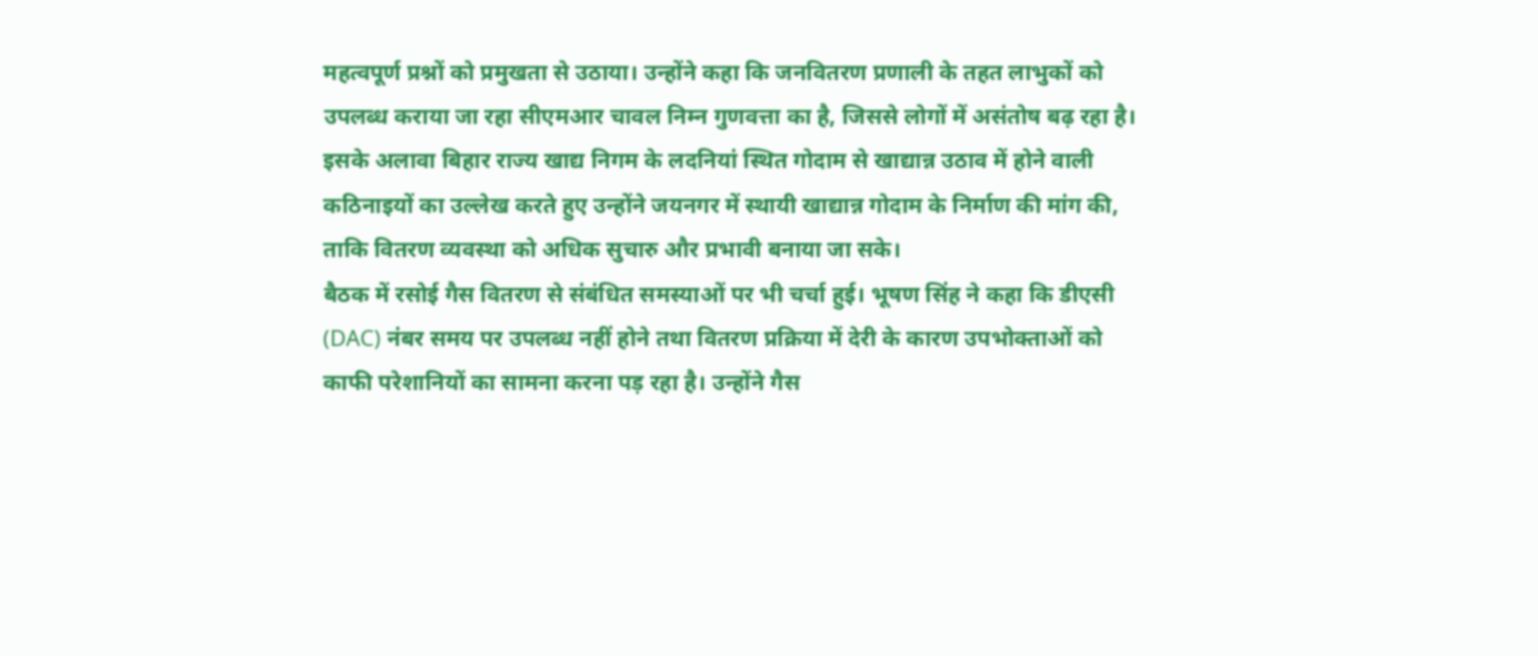महत्वपूर्ण प्रश्नों को प्रमुखता से उठाया। उन्होंने कहा कि जनवितरण प्रणाली के तहत लाभुकों को उपलब्ध कराया जा रहा सीएमआर चावल निम्न गुणवत्ता का है, जिससे लोगों में असंतोष बढ़ रहा है। इसके अलावा बिहार राज्य खाद्य निगम के लदनियां स्थित गोदाम से खाद्यान्न उठाव में होने वाली कठिनाइयों का उल्लेख करते हुए उन्होंने जयनगर में स्थायी खाद्यान्न गोदाम के निर्माण की मांग की, ताकि वितरण व्यवस्था को अधिक सुचारु और प्रभावी बनाया जा सके।
बैठक में रसोई गैस वितरण से संबंधित समस्याओं पर भी चर्चा हुई। भूषण सिंह ने कहा कि डीएसी (DAC) नंबर समय पर उपलब्ध नहीं होने तथा वितरण प्रक्रिया में देरी के कारण उपभोक्ताओं को काफी परेशानियों का सामना करना पड़ रहा है। उन्होंने गैस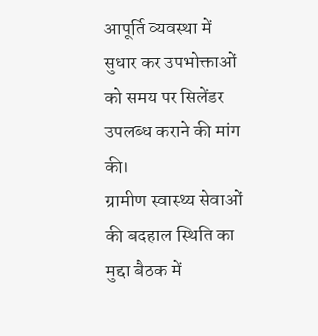आपूर्ति व्यवस्था में सुधार कर उपभोक्ताओं को समय पर सिलेंडर उपलब्ध कराने की मांग की।
ग्रामीण स्वास्थ्य सेवाओं की बदहाल स्थिति का मुद्दा बैठक में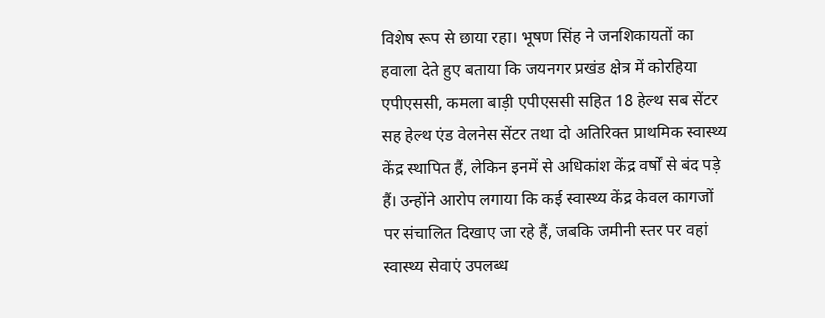विशेष रूप से छाया रहा। भूषण सिंह ने जनशिकायतों का हवाला देते हुए बताया कि जयनगर प्रखंड क्षेत्र में कोरहिया एपीएससी, कमला बाड़ी एपीएससी सहित 18 हेल्थ सब सेंटर सह हेल्थ एंड वेलनेस सेंटर तथा दो अतिरिक्त प्राथमिक स्वास्थ्य केंद्र स्थापित हैं, लेकिन इनमें से अधिकांश केंद्र वर्षों से बंद पड़े हैं। उन्होंने आरोप लगाया कि कई स्वास्थ्य केंद्र केवल कागजों पर संचालित दिखाए जा रहे हैं, जबकि जमीनी स्तर पर वहां स्वास्थ्य सेवाएं उपलब्ध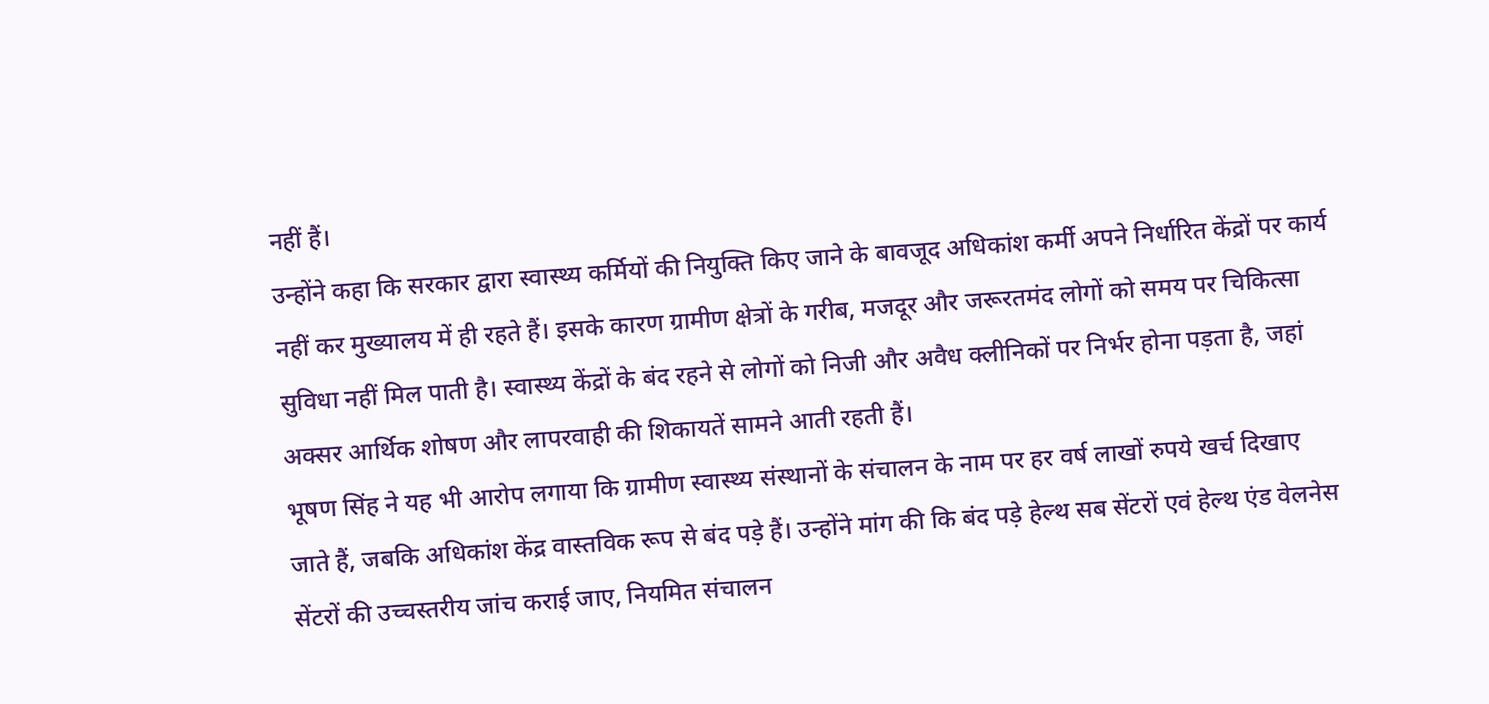नहीं हैं।
उन्होंने कहा कि सरकार द्वारा स्वास्थ्य कर्मियों की नियुक्ति किए जाने के बावजूद अधिकांश कर्मी अपने निर्धारित केंद्रों पर कार्य नहीं कर मुख्यालय में ही रहते हैं। इसके कारण ग्रामीण क्षेत्रों के गरीब, मजदूर और जरूरतमंद लोगों को समय पर चिकित्सा सुविधा नहीं मिल पाती है। स्वास्थ्य केंद्रों के बंद रहने से लोगों को निजी और अवैध क्लीनिकों पर निर्भर होना पड़ता है, जहां अक्सर आर्थिक शोषण और लापरवाही की शिकायतें सामने आती रहती हैं।
भूषण सिंह ने यह भी आरोप लगाया कि ग्रामीण स्वास्थ्य संस्थानों के संचालन के नाम पर हर वर्ष लाखों रुपये खर्च दिखाए जाते हैं, जबकि अधिकांश केंद्र वास्तविक रूप से बंद पड़े हैं। उन्होंने मांग की कि बंद पड़े हेल्थ सब सेंटरों एवं हेल्थ एंड वेलनेस सेंटरों की उच्चस्तरीय जांच कराई जाए, नियमित संचालन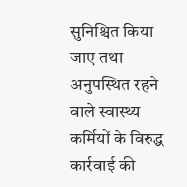सुनिश्चित किया जाए तथा अनुपस्थित रहने वाले स्वास्थ्य कर्मियों के विरुद्ध कार्रवाई की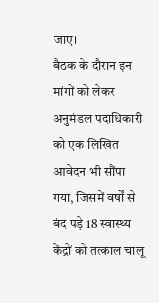जाए।
बैठक के दौरान इन मांगों को लेकर अनुमंडल पदाधिकारी को एक लिखित आवेदन भी सौंपा गया, जिसमें वर्षों से बंद पड़े 18 स्वास्थ्य केंद्रों को तत्काल चालू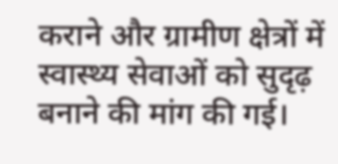कराने और ग्रामीण क्षेत्रों में स्वास्थ्य सेवाओं को सुदृढ़ बनाने की मांग की गई।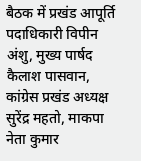बैठक में प्रखंड आपूर्ति पदाधिकारी विपीन अंशु, मुख्य पार्षद कैलाश पासवान, कांग्रेस प्रखंड अध्यक्ष सुरेंद्र महतो, माकपा नेता कुमार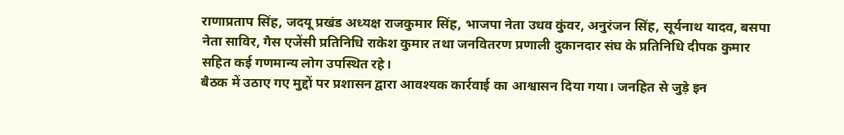राणाप्रताप सिंह, जदयू प्रखंड अध्यक्ष राजकुमार सिंह, भाजपा नेता उधव कुंवर, अनुरंजन सिंह, सूर्यनाथ यादव, बसपा नेता साविर, गैस एजेंसी प्रतिनिधि राकेश कुमार तथा जनवितरण प्रणाली दुकानदार संघ के प्रतिनिधि दीपक कुमार सहित कई गणमान्य लोग उपस्थित रहे।
बैठक में उठाए गए मुद्दों पर प्रशासन द्वारा आवश्यक कार्रवाई का आश्वासन दिया गया। जनहित से जुड़े इन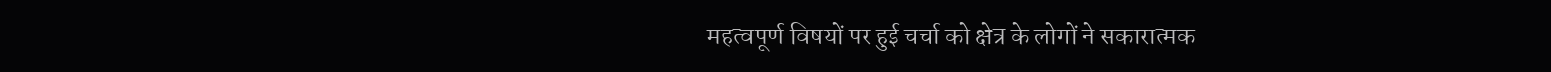महत्वपूर्ण विषयों पर हुई चर्चा को क्षेत्र के लोगों ने सकारात्मक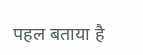पहल बताया है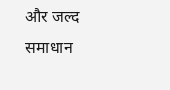और जल्द समाधान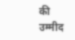की उम्मीद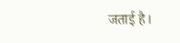जताई है।